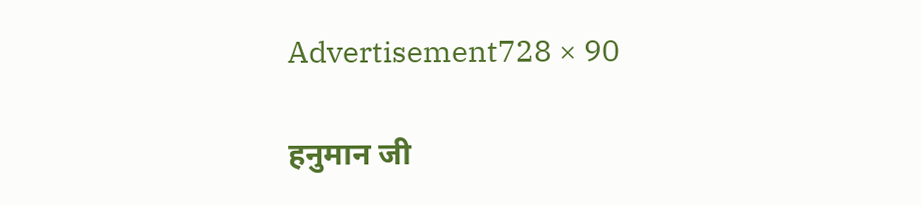Advertisement728 × 90

हनुमान जी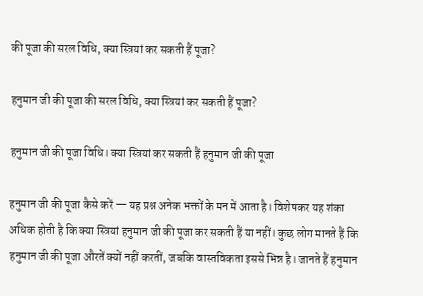की पूजा की सरल विधि, क्या स्त्रियां कर सकती हैं पूजा?

हनुमान जी की पूजा की सरल विधि, क्या स्त्रियां कर सकती हैं पूजा?

हनुमान जी की पूजा विधि। क्या स्त्रियां कर सकती हैं हनुमान जी की पूजा

हनुमान जी की पूजा कैसे करें — यह प्रश्न अनेक भक्तों के मन में आता है। विशेषकर यह शंका अधिक होती है कि क्या स्त्रियां हनुमान जी की पूजा कर सकती हैं या नहीं। कुछ लोग मानते हैं कि हनुमान जी की पूजा औरतें क्यों नहीं करतीं, जबकि वास्तविकता इससे भिन्न है। जानते हैं हनुमान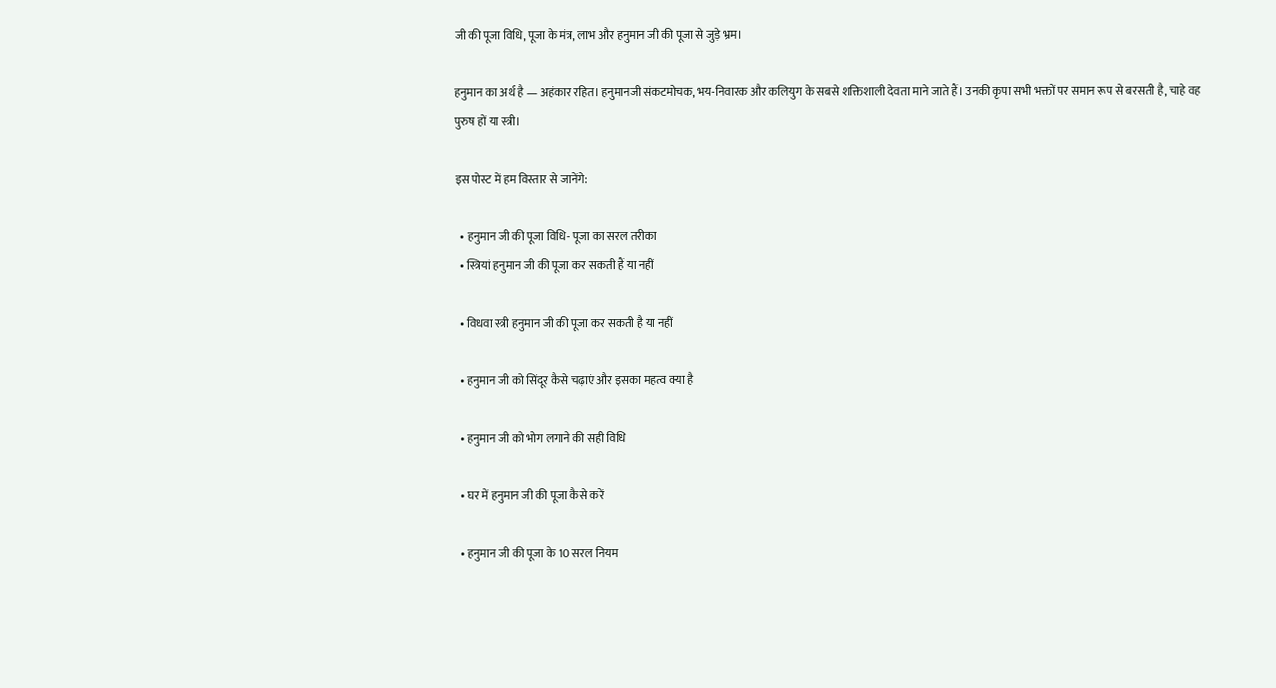जी की पूजा विधि, पूजा के मंत्र, लाभ और हनुमान जी की पूजा से जुड़े भ्रम।

हनुमान का अर्थ है — अहंकार रहित। हनुमानजी संकटमोचक, भय-निवारक और कलियुग के सबसे शक्तिशाली देवता माने जाते हैं। उनकी कृपा सभी भक्तों पर समान रूप से बरसती है, चाहे वह पुरुष हों या स्त्री।

इस पोस्ट में हम विस्तार से जानेंगे:

  • हनुमान जी की पूजा विधि- पूजा का सरल तरीका
  • स्त्रियां हनुमान जी की पूजा कर सकती हैं या नहीं

  • विधवा स्त्री हनुमान जी की पूजा कर सकती है या नहीं

  • हनुमान जी को सिंदूर कैसे चढ़ाएं और इसका महत्व क्या है

  • हनुमान जी को भोग लगाने की सही विधि

  • घर में हनुमान जी की पूजा कैसे करें

  • हनुमान जी की पूजा के 10 सरल नियम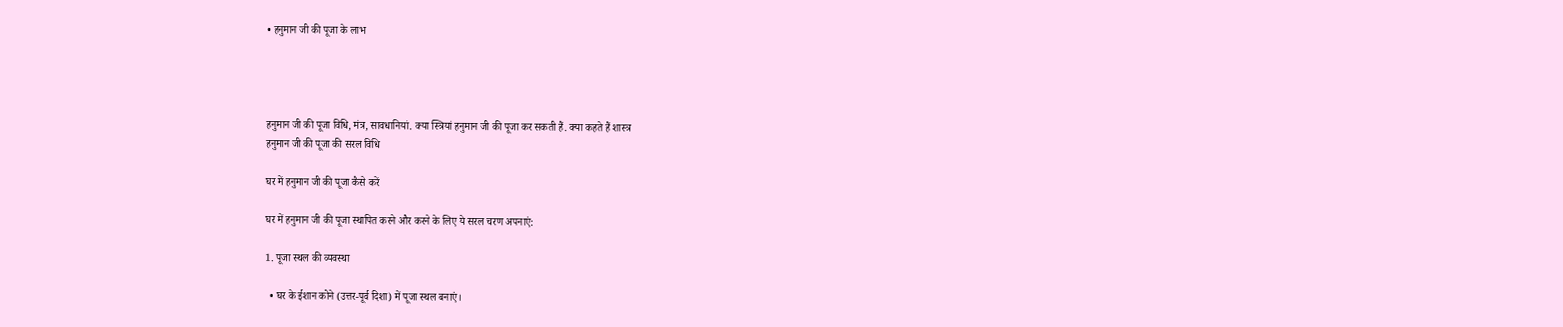• हनुमान जी की पूजा के लाभ




हनुमान जी की पूजा विधि, मंत्र, सावधानियां. क्या स्त्रियां हनुमान जी की पूजा कर सकती हैं. क्या कहते हैं शास्त्र
हनुमान जी की पूजा की सरल विधि

घर में हनुमान जी की पूजा कैसे करें

घर में हनुमान जी की पूजा स्थापित करने और करने के लिए ये सरल चरण अपनाएं:

1. पूजा स्थल की व्यवस्था

  • घर के ईशान कोने (उत्तर-पूर्व दिशा) में पूजा स्थल बनाएं।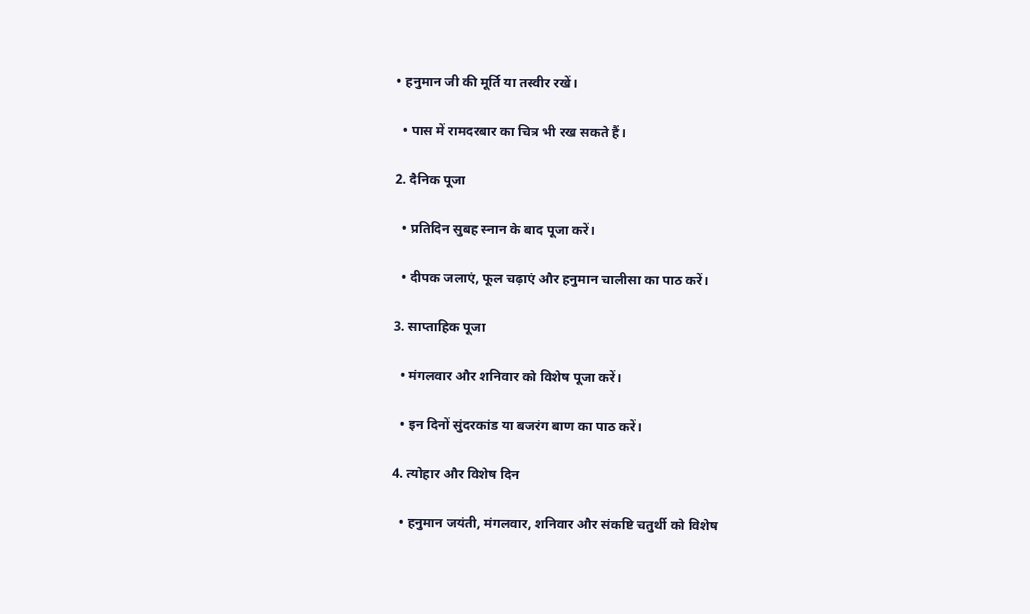• हनुमान जी की मूर्ति या तस्वीर रखें।

  • पास में रामदरबार का चित्र भी रख सकते हैं।

2. दैनिक पूजा

  • प्रतिदिन सुबह स्नान के बाद पूजा करें।

  • दीपक जलाएं, फूल चढ़ाएं और हनुमान चालीसा का पाठ करें।

3. साप्ताहिक पूजा

  • मंगलवार और शनिवार को विशेष पूजा करें।

  • इन दिनों सुंदरकांड या बजरंग बाण का पाठ करें।

4. त्योहार और विशेष दिन

  • हनुमान जयंती, मंगलवार, शनिवार और संकष्टि चतुर्थी को विशेष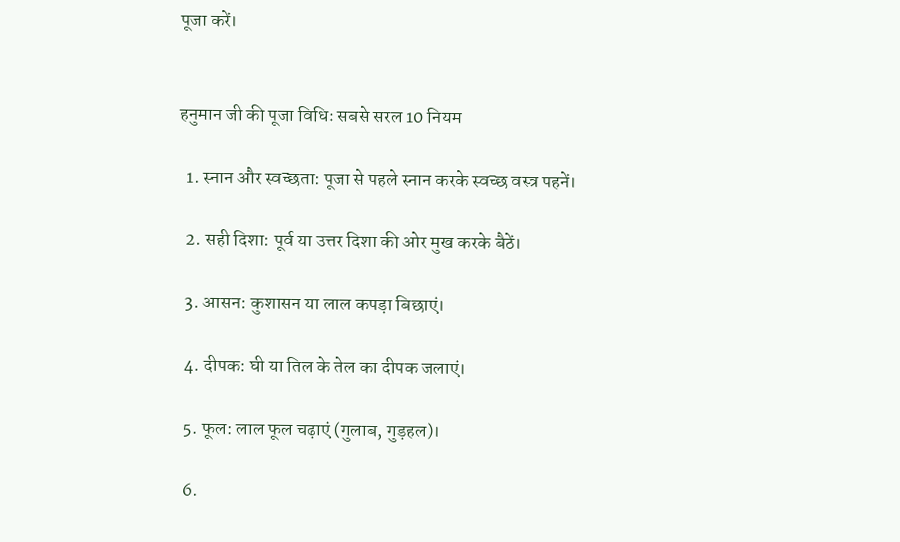पूजा करें।


हनुमान जी की पूजा विधिः सबसे सरल 10 नियम

  1. स्नान और स्वच्छता: पूजा से पहले स्नान करके स्वच्छ वस्त्र पहनें।

  2. सही दिशा: पूर्व या उत्तर दिशा की ओर मुख करके बैठें।

  3. आसन: कुशासन या लाल कपड़ा बिछाएं।

  4. दीपक: घी या तिल के तेल का दीपक जलाएं।

  5. फूल: लाल फूल चढ़ाएं (गुलाब, गुड़हल)।

  6.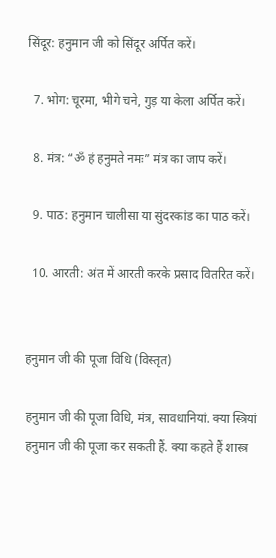सिंदूर: हनुमान जी को सिंदूर अर्पित करें।

  7. भोग: चूरमा, भीगे चने, गुड़ या केला अर्पित करें।

  8. मंत्र: “ॐ हं हनुमते नमः” मंत्र का जाप करें।

  9. पाठ: हनुमान चालीसा या सुंदरकांड का पाठ करें।

  10. आरती: अंत में आरती करके प्रसाद वितरित करें।


हनुमान जी की पूजा विधि (विस्तृत)

हनुमान जी की पूजा विधि, मंत्र, सावधानियां. क्या स्त्रियां हनुमान जी की पूजा कर सकती हैं. क्या कहते हैं शास्त्र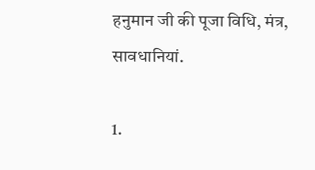हनुमान जी की पूजा विधि, मंत्र, सावधानियां.

1.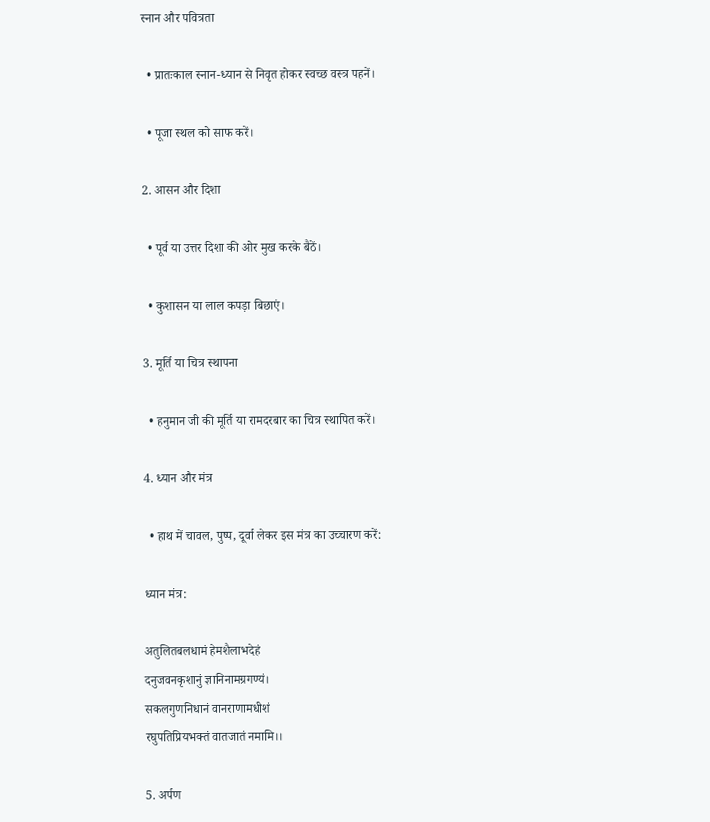स्नान और पवित्रता

  • प्रातःकाल स्नान-ध्यान से निवृत होकर स्वच्छ वस्त्र पहनें।

  • पूजा स्थल को साफ करें।

2. आसन और दिशा

  • पूर्व या उत्तर दिशा की ओर मुख करके बैठें।

  • कुशासन या लाल कपड़ा बिछाएं।

3. मूर्ति या चित्र स्थापना

  • हनुमान जी की मूर्ति या रामदरबार का चित्र स्थापित करें।

4. ध्यान और मंत्र

  • हाथ में चावल, पुष्प, दूर्वा लेकर इस मंत्र का उच्चारण करें:

ध्यान मंत्र:

अतुलितबलधामं हेमशैलाभदेहं
दनुजवनकृशानुं ज्ञानिनामग्रगण्यं।
सकलगुणनिधानं वानराणामधीशं
रघुपतिप्रियभक्तं वातजातं नमामि।।

5. अर्पण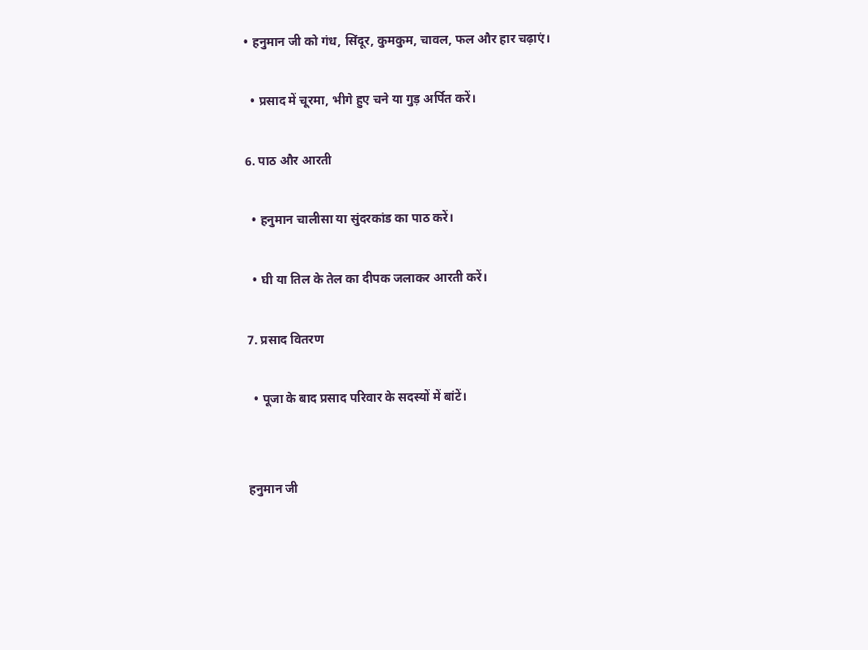• हनुमान जी को गंध, सिंदूर, कुमकुम, चावल, फल और हार चढ़ाएं।

  • प्रसाद में चूरमा, भीगे हुए चने या गुड़ अर्पित करें।

6. पाठ और आरती

  • हनुमान चालीसा या सुंदरकांड का पाठ करें।

  • घी या तिल के तेल का दीपक जलाकर आरती करें।

7. प्रसाद वितरण

  • पूजा के बाद प्रसाद परिवार के सदस्यों में बांटें।


हनुमान जी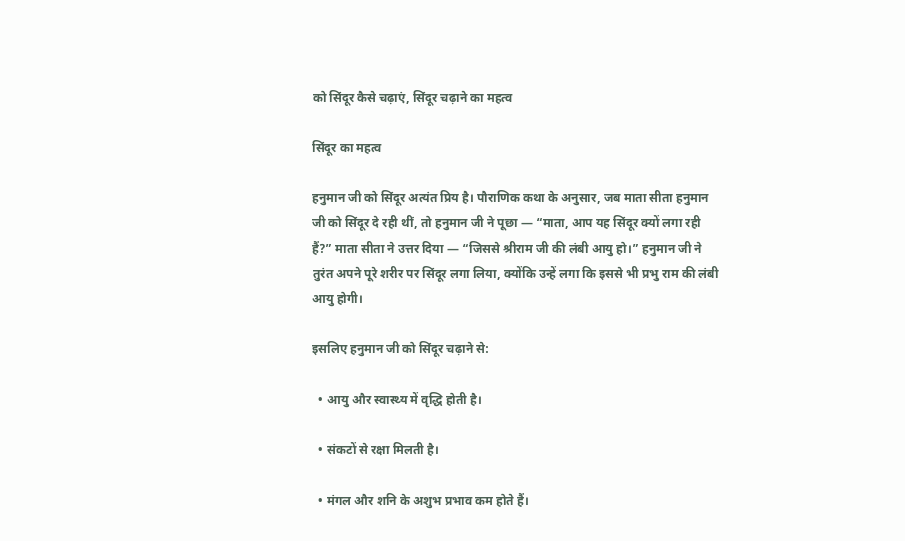को सिंदूर कैसे चढ़ाएं, सिंदूर चढ़ाने का महत्व

सिंदूर का महत्व

हनुमान जी को सिंदूर अत्यंत प्रिय है। पौराणिक कथा के अनुसार, जब माता सीता हनुमान जी को सिंदूर दे रही थीं, तो हनुमान जी ने पूछा — “माता, आप यह सिंदूर क्यों लगा रही हैं?” माता सीता ने उत्तर दिया — “जिससे श्रीराम जी की लंबी आयु हो।” हनुमान जी ने तुरंत अपने पूरे शरीर पर सिंदूर लगा लिया, क्योंकि उन्हें लगा कि इससे भी प्रभु राम की लंबी आयु होगी।

इसलिए हनुमान जी को सिंदूर चढ़ाने से:

  • आयु और स्वास्थ्य में वृद्धि होती है।

  • संकटों से रक्षा मिलती है।

  • मंगल और शनि के अशुभ प्रभाव कम होते हैं।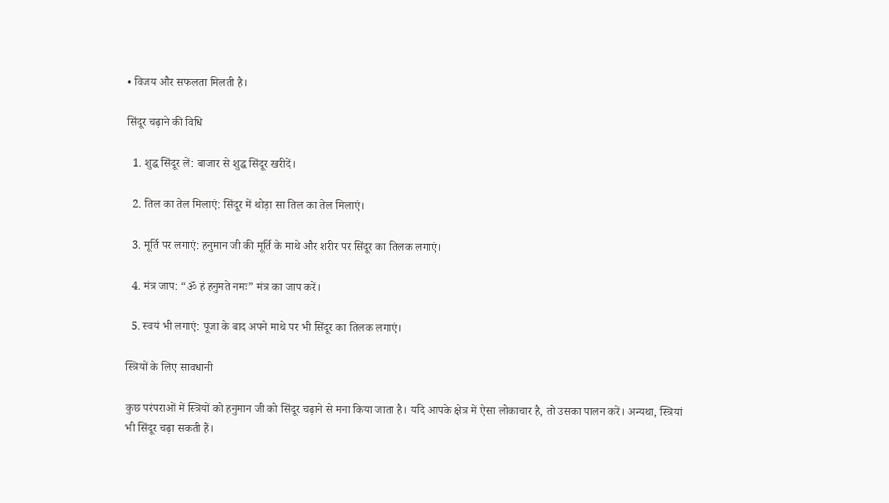• विजय और सफलता मिलती है।

सिंदूर चढ़ाने की विधि

  1. शुद्ध सिंदूर लें: बाजार से शुद्ध सिंदूर खरीदें।

  2. तिल का तेल मिलाएं: सिंदूर में थोड़ा सा तिल का तेल मिलाएं।

  3. मूर्ति पर लगाएं: हनुमान जी की मूर्ति के माथे और शरीर पर सिंदूर का तिलक लगाएं।

  4. मंत्र जाप: “ॐ हं हनुमते नमः” मंत्र का जाप करें।

  5. स्वयं भी लगाएं: पूजा के बाद अपने माथे पर भी सिंदूर का तिलक लगाएं।

स्त्रियों के लिए सावधानी

कुछ परंपराओं में स्त्रियों को हनुमान जी को सिंदूर चढ़ाने से मना किया जाता है। यदि आपके क्षेत्र में ऐसा लोकाचार है, तो उसका पालन करें। अन्यथा, स्त्रियां भी सिंदूर चढ़ा सकती हैं।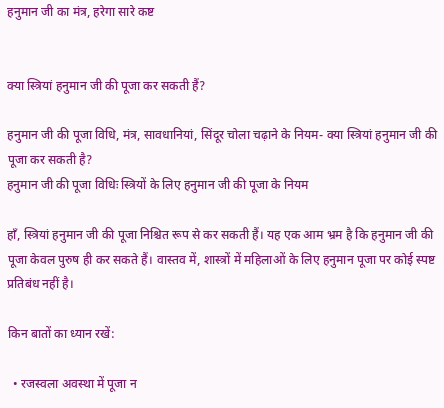हनुमान जी का मंत्र, हरेगा सारे कष्ट


क्या स्त्रियां हनुमान जी की पूजा कर सकती हैं?

हनुमान जी की पूजा विधि, मंत्र, सावधानियां, सिंदूर चोला चढ़ाने के नियम- क्या स्त्रियां हनुमान जी की पूजा कर सकती है?
हनुमान जी की पूजा विधिः स्त्रियों के लिए हनुमान जी की पूजा के नियम

हाँ, स्त्रियां हनुमान जी की पूजा निश्चित रूप से कर सकती हैं। यह एक आम भ्रम है कि हनुमान जी की पूजा केवल पुरुष ही कर सकते हैं। वास्तव में, शास्त्रों में महिलाओं के लिए हनुमान पूजा पर कोई स्पष्ट प्रतिबंध नहीं है।

किन बातों का ध्यान रखें:

  • रजस्वला अवस्था में पूजा न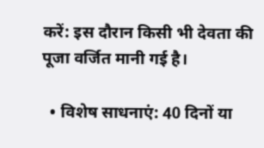करें: इस दौरान किसी भी देवता की पूजा वर्जित मानी गई है।

  • विशेष साधनाएं: 40 दिनों या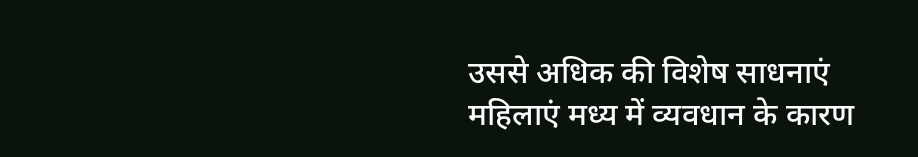उससे अधिक की विशेष साधनाएं महिलाएं मध्य में व्यवधान के कारण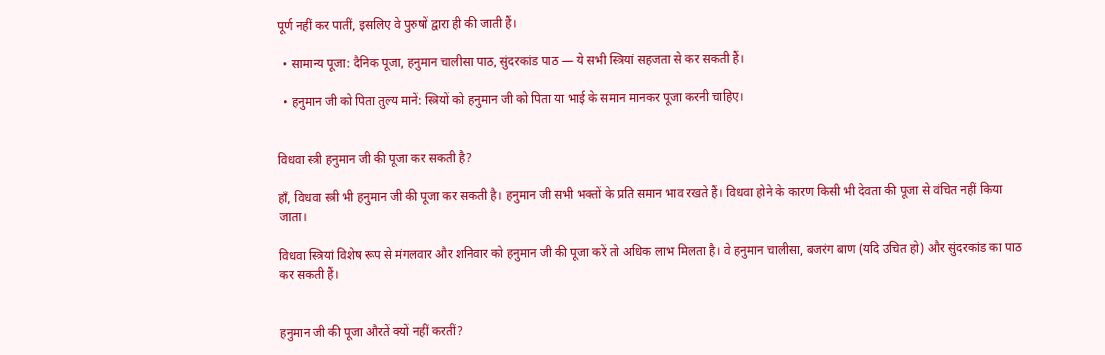पूर्ण नहीं कर पातीं, इसलिए वे पुरुषों द्वारा ही की जाती हैं।

  • सामान्य पूजा: दैनिक पूजा, हनुमान चालीसा पाठ, सुंदरकांड पाठ — ये सभी स्त्रियां सहजता से कर सकती हैं।

  • हनुमान जी को पिता तुल्य मानें: स्त्रियों को हनुमान जी को पिता या भाई के समान मानकर पूजा करनी चाहिए।


विधवा स्त्री हनुमान जी की पूजा कर सकती है?

हाँ, विधवा स्त्री भी हनुमान जी की पूजा कर सकती है। हनुमान जी सभी भक्तों के प्रति समान भाव रखते हैं। विधवा होने के कारण किसी भी देवता की पूजा से वंचित नहीं किया जाता।

विधवा स्त्रियां विशेष रूप से मंगलवार और शनिवार को हनुमान जी की पूजा करें तो अधिक लाभ मिलता है। वे हनुमान चालीसा, बजरंग बाण (यदि उचित हो) और सुंदरकांड का पाठ कर सकती हैं।


हनुमान जी की पूजा औरतें क्यों नहीं करतीं?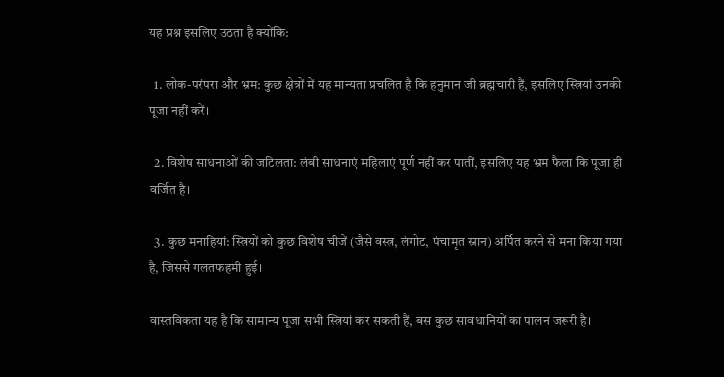यह प्रश्न इसलिए उठता है क्योंकि:

  1. लोक-परंपरा और भ्रम: कुछ क्षेत्रों में यह मान्यता प्रचलित है कि हनुमान जी ब्रह्मचारी हैं, इसलिए स्त्रियां उनकी पूजा नहीं करें।

  2. विशेष साधनाओं की जटिलता: लंबी साधनाएं महिलाएं पूर्ण नहीं कर पातीं, इसलिए यह भ्रम फैला कि पूजा ही वर्जित है।

  3. कुछ मनाहियां: स्त्रियों को कुछ विशेष चीजें (जैसे वस्त्र, लंगोट, पंचामृत स्नान) अर्पित करने से मना किया गया है, जिससे गलतफहमी हुई।

वास्तविकता यह है कि सामान्य पूजा सभी स्त्रियां कर सकती हैं, बस कुछ सावधानियों का पालन जरूरी है।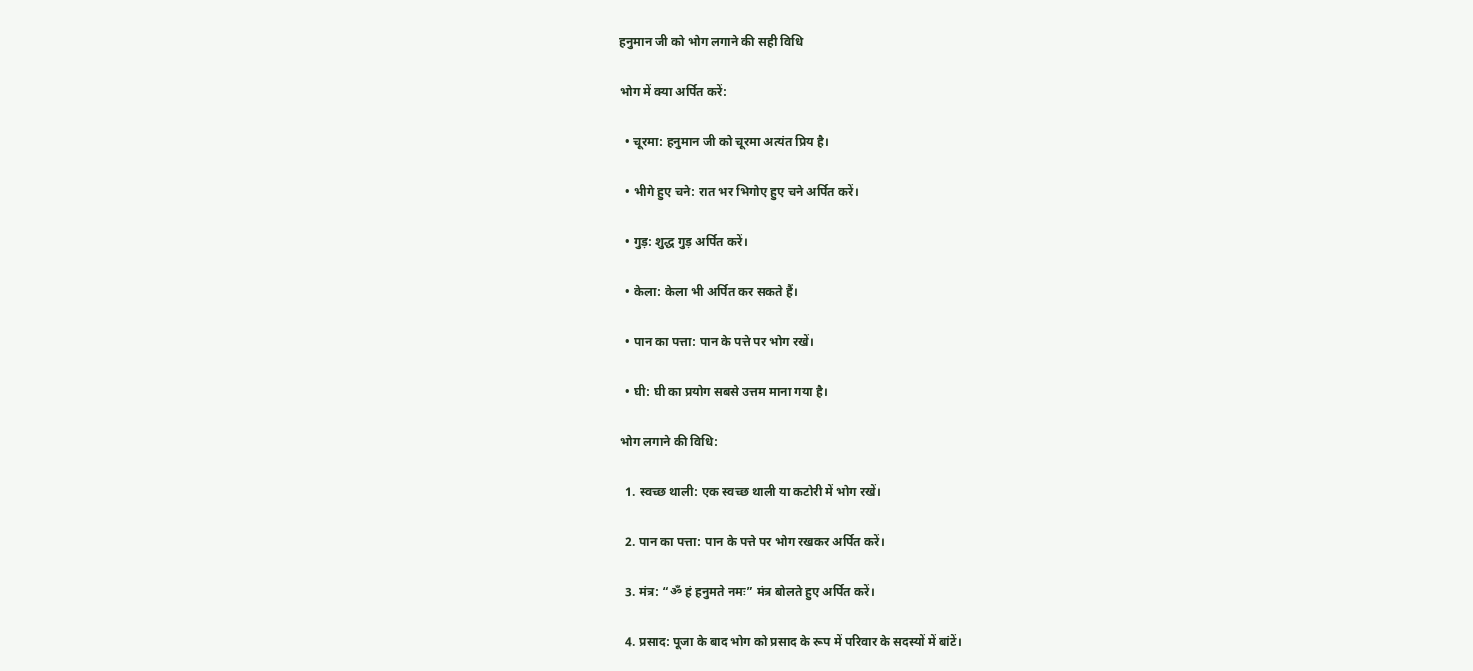हनुमान जी को भोग लगाने की सही विधि

भोग में क्या अर्पित करें:

  • चूरमा: हनुमान जी को चूरमा अत्यंत प्रिय है।

  • भीगे हुए चने: रात भर भिगोए हुए चने अर्पित करें।

  • गुड़: शुद्ध गुड़ अर्पित करें।

  • केला: केला भी अर्पित कर सकते हैं।

  • पान का पत्ता: पान के पत्ते पर भोग रखें।

  • घी: घी का प्रयोग सबसे उत्तम माना गया है।

भोग लगाने की विधि:

  1. स्वच्छ थाली: एक स्वच्छ थाली या कटोरी में भोग रखें।

  2. पान का पत्ता: पान के पत्ते पर भोग रखकर अर्पित करें।

  3. मंत्र: “ॐ हं हनुमते नमः” मंत्र बोलते हुए अर्पित करें।

  4. प्रसाद: पूजा के बाद भोग को प्रसाद के रूप में परिवार के सदस्यों में बांटें।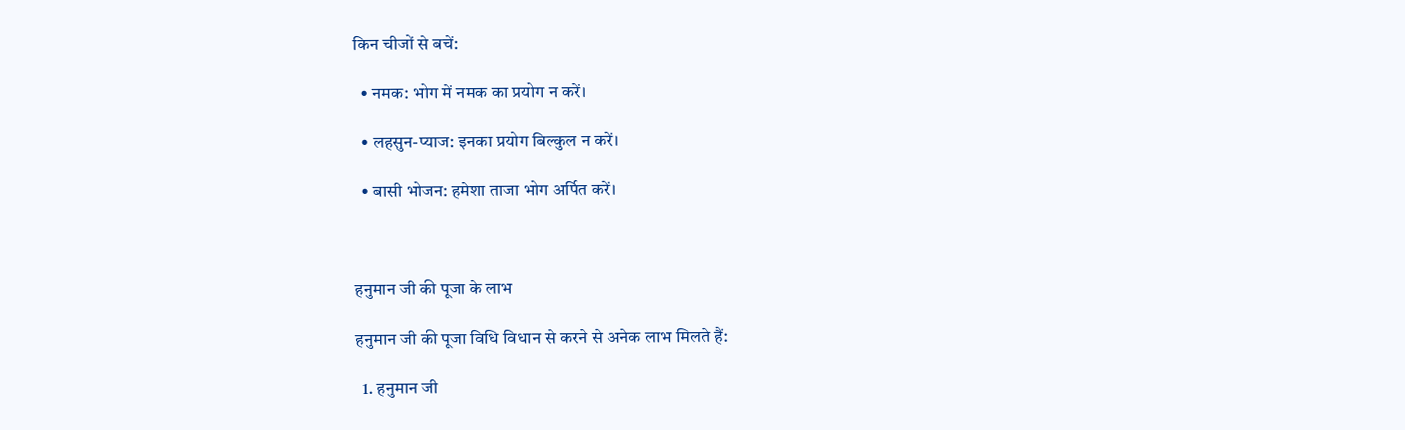किन चीजों से बचें:

  • नमक: भोग में नमक का प्रयोग न करें।

  • लहसुन-प्याज: इनका प्रयोग बिल्कुल न करें।

  • बासी भोजन: हमेशा ताजा भोग अर्पित करें।



हनुमान जी की पूजा के लाभ

हनुमान जी की पूजा विधि विधान से करने से अनेक लाभ मिलते हैं:

  1. हनुमान जी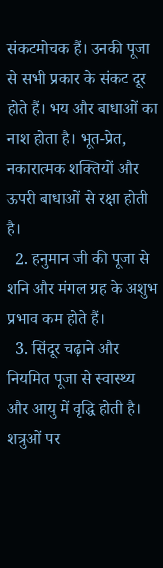संकटमोचक हैं। उनकी पूजा से सभी प्रकार के संकट दूर होते हैं। भय और बाधाओं का नाश होता है। भूत-प्रेत, नकारात्मक शक्तियों और ऊपरी बाधाओं से रक्षा होती है।
  2. हनुमान जी की पूजा से शनि और मंगल ग्रह के अशुभ प्रभाव कम होते हैं।
  3. सिंदूर चढ़ाने और नियमित पूजा से स्वास्थ्य और आयु में वृद्धि होती है। शत्रुओं पर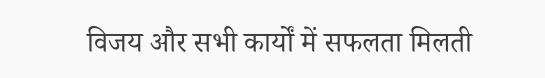विजय और सभी कार्यों में सफलता मिलती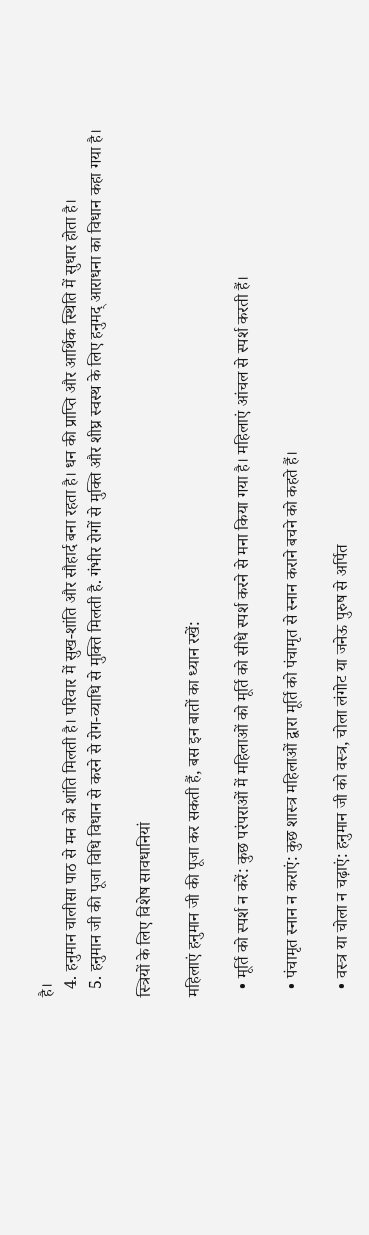है।
  4. हनुमान चालीसा पाठ से मन को शांति मिलती है। परिवार में सुख-शांति और सौहार्द बना रहता है। धन की प्राप्ति और आर्थिक स्थिति में सुधार होता है।
  5. हनुमान जी की पूजा विधि विधान से करने से रोग-व्याधि से मुक्ति मिलती है. गंभीर रोगों से मुक्ति और शीघ्र स्वस्थ के लिए हनुमद् आराधना का विधान कहा गया है।

स्त्रियों के लिए विशेष सावधानियां

महिलाएं हनुमान जी की पूजा कर सकती हैं, बस इन बातों का ध्यान रखें:

  • मूर्ति को स्पर्श न करें: कुछ परंपराओं में महिलाओं को मूर्ति को सीधे स्पर्श करने से मना किया गया है। महिलाएं आंचल से स्पर्श करती हैं।

  • पंचामृत स्नान न कराएं: कुछ शास्त्र महिलाओं द्वारा मूर्ति को पंचामृत से स्नान कराने बचने को कहते हैं।

  • वस्त्र या चोला न चढ़ाएं: हनुमान जी को वस्त्र, चोला लंगोट या जनेऊ पुरुष से अर्पित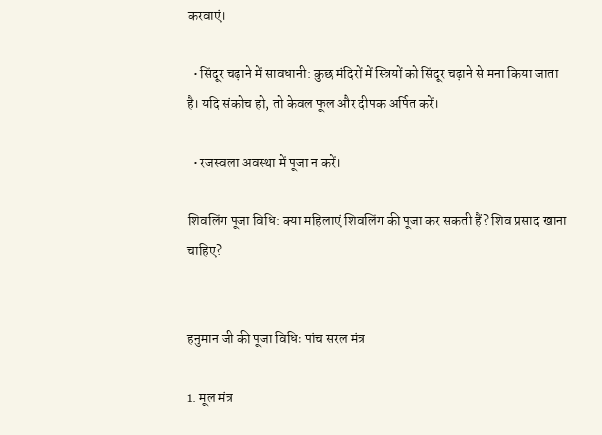करवाएं।

  • सिंदूर चढ़ाने में सावधानी: कुछ मंदिरों में स्त्रियों को सिंदूर चढ़ाने से मना किया जाता है। यदि संकोच हो, तो केवल फूल और दीपक अर्पित करें।

  • रजस्वला अवस्था में पूजा न करें।

शिवलिंग पूजा विधि: क्या महिलाएं शिवलिंग की पूजा कर सकती हैं? शिव प्रसाद खाना चाहिए?


हनुमान जी की पूजा विधिः पांच सरल मंत्र

1. मूल मंत्र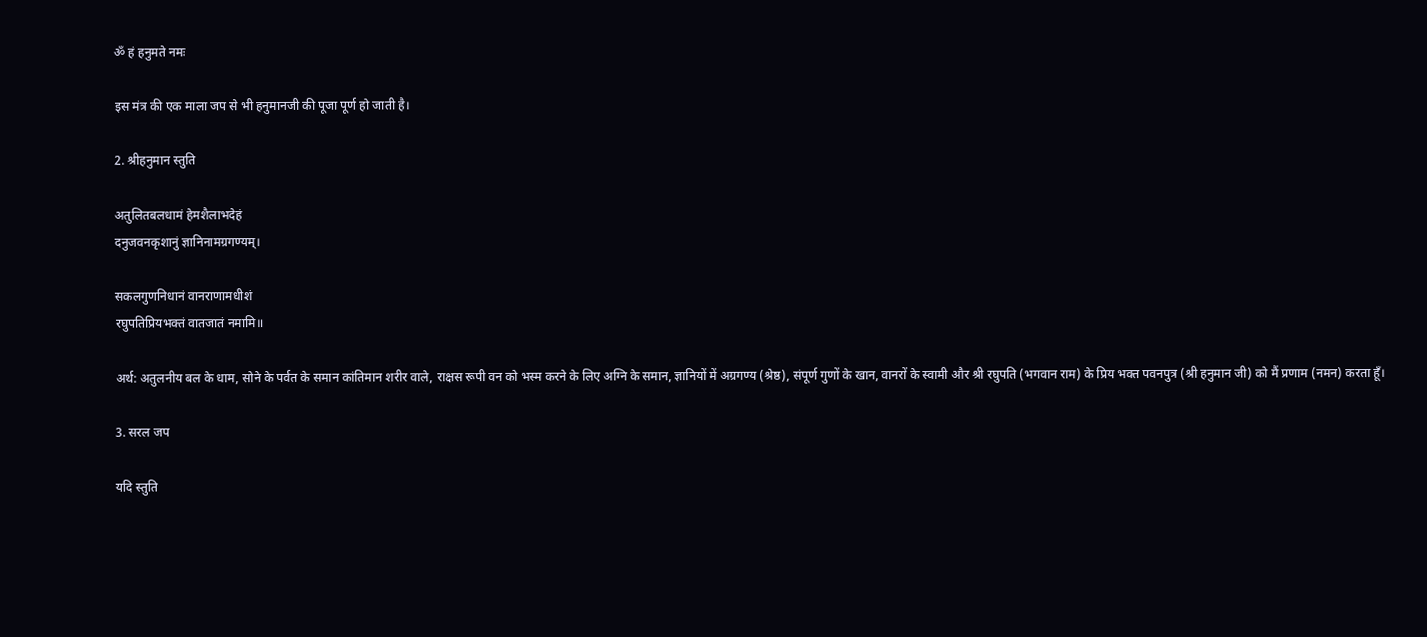ॐ हं हनुमते नमः

इस मंत्र की एक माला जप से भी हनुमानजी की पूजा पूर्ण हो जाती है।

2. श्रीहनुमान स्तुति

अतुलितबलधामं हेमशैलाभदेहं
दनुजवनकृशानुं ज्ञानिनामग्रगण्यम्।

सकलगुणनिधानं वानराणामधीशं
रघुपतिप्रियभक्तं वातजातं नमामि॥

अर्थ: अतुलनीय बल के धाम, सोने के पर्वत के समान कांतिमान शरीर वाले, राक्षस रूपी वन को भस्म करने के लिए अग्नि के समान, ज्ञानियों में अग्रगण्य (श्रेष्ठ), संपूर्ण गुणों के खान, वानरों के स्वामी और श्री रघुपति (भगवान राम) के प्रिय भक्त पवनपुत्र (श्री हनुमान जी) को मैं प्रणाम (नमन) करता हूँ।

3. सरल जप

यदि स्तुति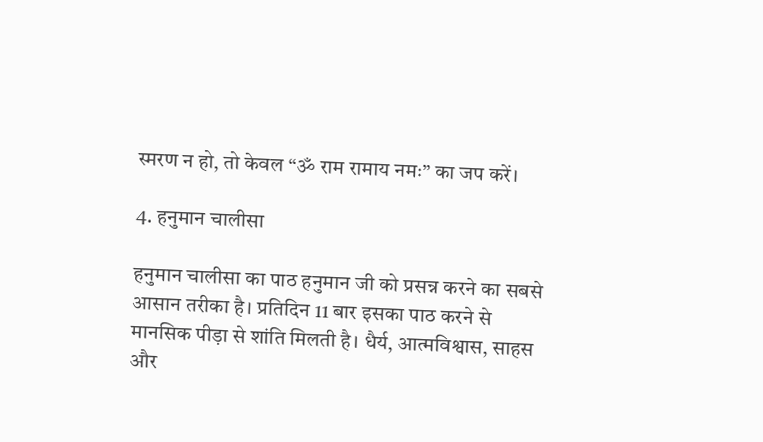स्मरण न हो, तो केवल “ॐ राम रामाय नमः” का जप करें।

4. हनुमान चालीसा

हनुमान चालीसा का पाठ हनुमान जी को प्रसन्न करने का सबसे आसान तरीका है। प्रतिदिन 11 बार इसका पाठ करने से मानसिक पीड़ा से शांति मिलती है। धैर्य, आत्मविश्वास, साहस और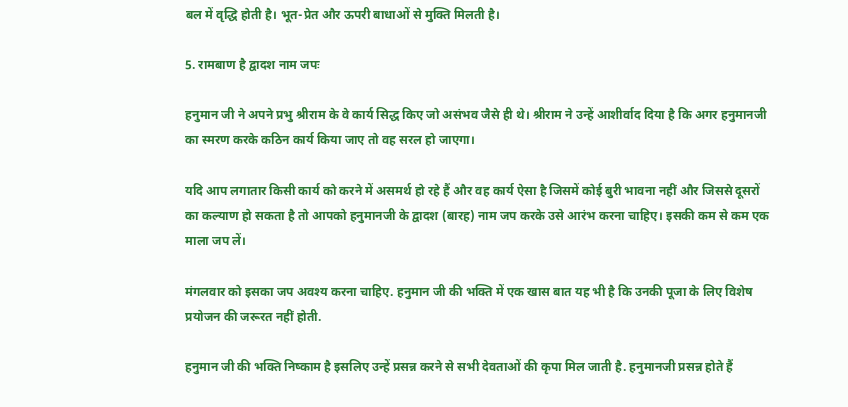बल में वृद्धि होती है। भूत-प्रेत और ऊपरी बाधाओं से मुक्ति मिलती है।

5. रामबाण है द्वादश नाम जपः

हनुमान जी ने अपने प्रभु श्रीराम के वे कार्य सिद्ध किए जो असंभव जैसे ही थे। श्रीराम ने उन्हें आशीर्वाद दिया है कि अगर हनुमानजी का स्मरण करके कठिन कार्य किया जाए तो वह सरल हो जाएगा।

यदि आप लगातार किसी कार्य को करने में असमर्थ हो रहे हैं और वह कार्य ऐसा है जिसमें कोई बुरी भावना नहीं और जिससे दूसरों का कल्याण हो सकता है तो आपको हनुमानजी के द्वादश (बारह) नाम जप करके उसे आरंभ करना चाहिए। इसकी कम से कम एक माला जप लें।

मंगलवार को इसका जप अवश्य करना चाहिए. हनुमान जी की भक्ति में एक खास बात यह भी है कि उनकी पूजा के लिए विशेष प्रयोजन की जरूरत नहीं होती.

हनुमान जी की भक्ति निष्काम है इसलिए उन्हें प्रसन्न करने से सभी देवताओं की कृपा मिल जाती है. हनुमानजी प्रसन्न होते हैं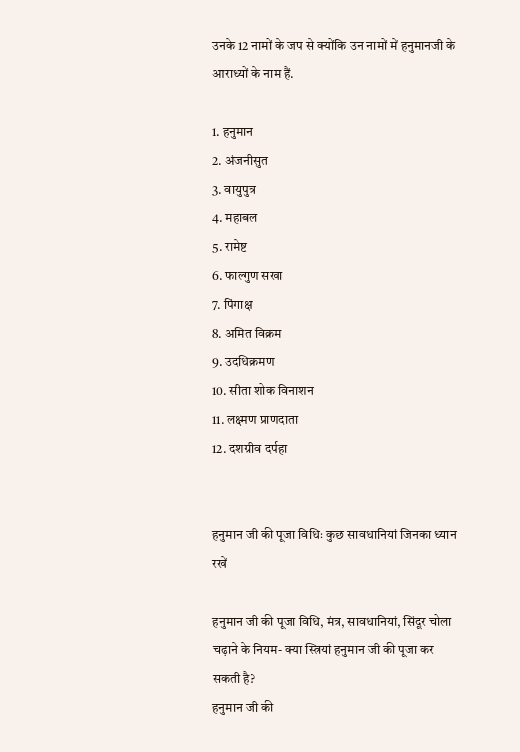उनके 12 नामों के जप से क्योंकि उन नामों में हनुमानजी के आराध्यों के नाम हैं.

1. हनुमान
2. अंजनीसुत
3. वायुपुत्र
4. महाबल
5. रामेष्ट
6. फाल्गुण सखा
7. पिंगाक्ष
8. अमित विक्रम
9. उदधिक्रमण
10. सीता शोक विनाशन
11. लक्ष्मण प्राणदाता
12. दशग्रीव दर्पहा


हनुमान जी की पूजा विधिः कुछ सावधानियां जिनका ध्यान रखें

हनुमान जी की पूजा विधि, मंत्र, सावधानियां, सिंदूर चोला चढ़ाने के नियम- क्या स्त्रियां हनुमान जी की पूजा कर सकती है?
हनुमान जी की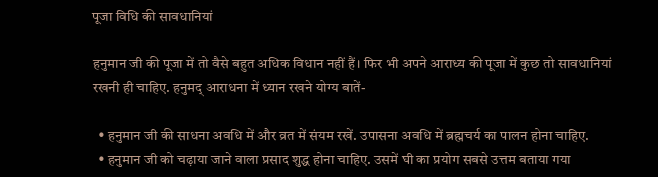पूजा विधि की सावधानियां

हनुमान जी की पूजा में तो वैसे बहुत अधिक विधान नहीं हैं। फिर भी अपने आराध्य की पूजा में कुछ तो सावधानियां रखनी ही चाहिए. हनुमद् आराधना में ध्यान रखने योग्य बातें-

  • हनुमान जी की साधना अवधि में और व्रत में संयम रखें. उपासना अवधि में ब्रह्मचर्य का पालन होना चाहिए.
  • हनुमान जी को चढ़ाया जाने वाला प्रसाद शुद्ध होना चाहिए. उसमें घी का प्रयोग सबसे उत्तम बताया गया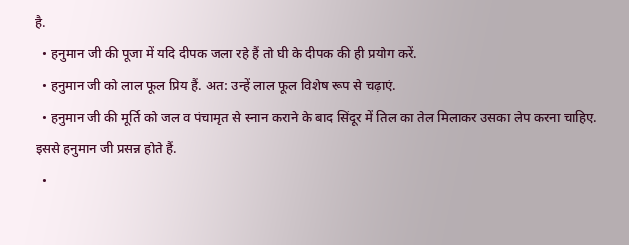है.
  • हनुमान जी की पूजा में यदि दीपक जला रहे हैं तो घी के दीपक की ही प्रयोग करें.
  • हनुमान जी को लाल फूल प्रिय हैं. अत: उन्हें लाल फूल विशेष रूप से चढ़ाएं.
  • हनुमान जी की मूर्ति को जल व पंचामृत से स्नान कराने के बाद सिंदूर में तिल का तेल मिलाकर उसका लेप करना चाहिए. इससे हनुमान जी प्रसन्न होते हैं.
  •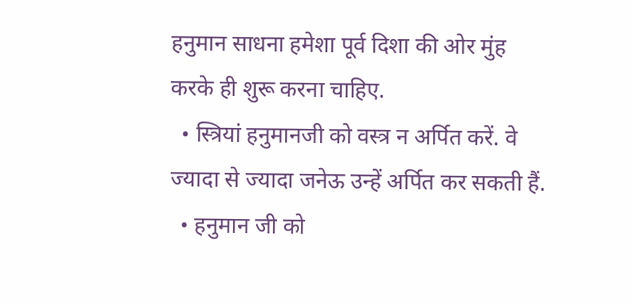हनुमान साधना हमेशा पूर्व दिशा की ओर मुंह करके ही शुरू करना चाहिए.
  • स्त्रियां हनुमानजी को वस्त्र न अर्पित करें. वे ज्यादा से ज्यादा जनेऊ उन्हें अर्पित कर सकती हैं.
  • हनुमान जी को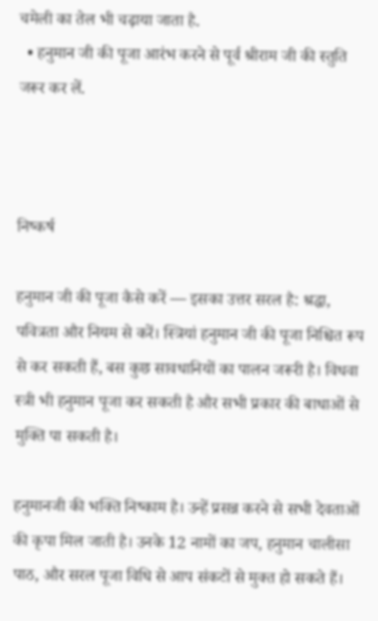चमेली का तेल भी चढ़ाया जाता है.
  • हनुमान जी की पूजा आरंभ करने से पूर्व श्रीराम जी की स्तुति जरूर कर लें.



निष्कर्ष

हनुमान जी की पूजा कैसे करें — इसका उत्तर सरल है: श्रद्धा, पवित्रता और नियम से करें। स्त्रियां हनुमान जी की पूजा निश्चित रूप से कर सकती हैं, बस कुछ सावधानियों का पालन जरूरी है। विधवा स्त्री भी हनुमान पूजा कर सकती है और सभी प्रकार की बाधाओं से मुक्ति पा सकती है।

हनुमानजी की भक्ति निष्काम है। उन्हें प्रसन्न करने से सभी देवताओं की कृपा मिल जाती है। उनके 12 नामों का जप, हनुमान चालीसा पाठ, और सरल पूजा विधि से आप संकटों से मुक्त हो सकते हैं।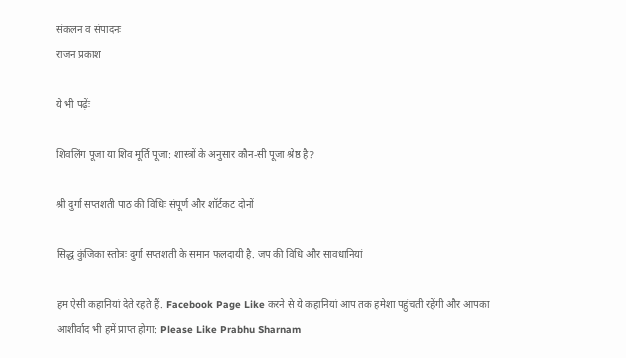संकलन व संपादनः
राजन प्रकाश

ये भी पढ़ेंः

शिवलिंग पूजा या शिव मूर्ति पूजा: शास्त्रों के अनुसार कौन-सी पूजा श्रेष्ठ है?

श्री दुर्गा सप्तशती पाठ की विधिः संपूर्ण और शॉर्टकट दोनों

सिद्ध कुंजिका स्तोत्रः दुर्गा सप्तशती के समान फलदायी है. जप की विधि और सावधानियां

हम ऐसी कहानियां देते रहते हैं. Facebook Page Like करने से ये कहानियां आप तक हमेशा पहुंचती रहेंगी और आपका आशीर्वाद भी हमें प्राप्त होगा: Please Like Prabhu Sharnam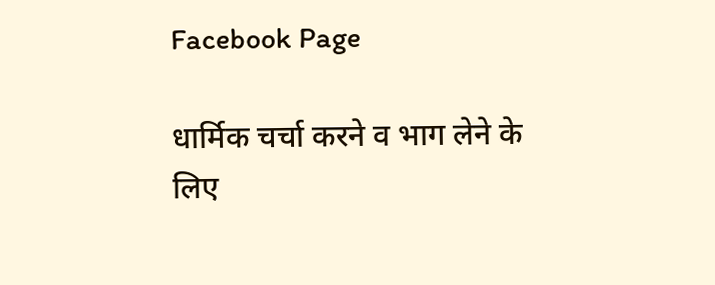Facebook Page

धार्मिक चर्चा करने व भाग लेने के लिए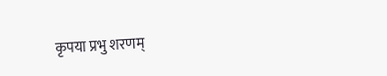कृपया प्रभु शरणम्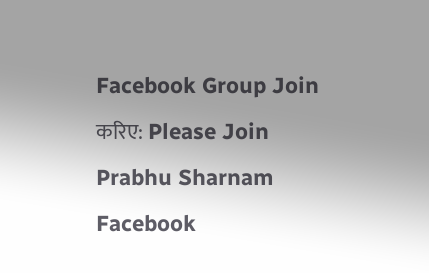Facebook Group Join करिए: Please Join Prabhu Sharnam Facebook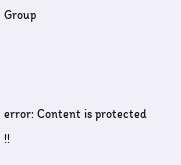Group



error: Content is protected !!